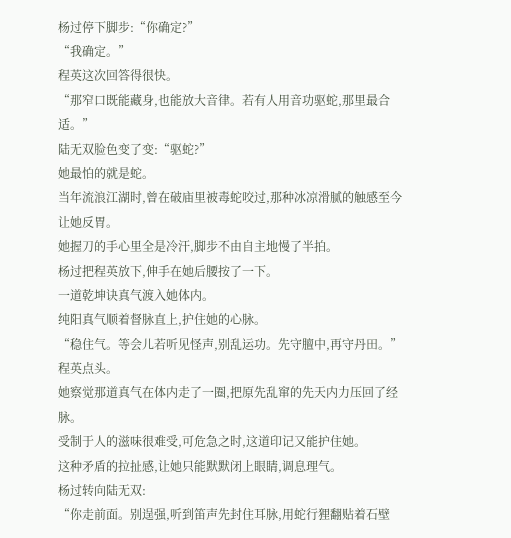杨过停下脚步:“你确定?”
“我确定。”
程英这次回答得很快。
“那窄口既能藏身,也能放大音律。若有人用音功驱蛇,那里最合适。”
陆无双脸色变了变:“驱蛇?”
她最怕的就是蛇。
当年流浪江湖时,曾在破庙里被毒蛇咬过,那种冰凉滑腻的触感至今让她反胃。
她握刀的手心里全是冷汗,脚步不由自主地慢了半拍。
杨过把程英放下,伸手在她后腰按了一下。
一道乾坤诀真气渡入她体内。
纯阳真气顺着督脉直上,护住她的心脉。
“稳住气。等会儿若听见怪声,别乱运功。先守膻中,再守丹田。”
程英点头。
她察觉那道真气在体内走了一圈,把原先乱窜的先天内力压回了经脉。
受制于人的滋味很难受,可危急之时,这道印记又能护住她。
这种矛盾的拉扯感,让她只能默默闭上眼睛,调息理气。
杨过转向陆无双:
“你走前面。别逞强,听到笛声先封住耳脉,用蛇行狸翻贴着石壁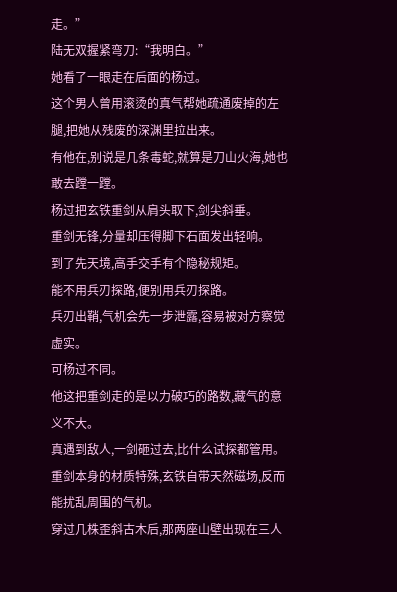走。”
陆无双握紧弯刀:“我明白。”
她看了一眼走在后面的杨过。
这个男人曾用滚烫的真气帮她疏通废掉的左腿,把她从残废的深渊里拉出来。
有他在,别说是几条毒蛇,就算是刀山火海,她也敢去蹚一蹚。
杨过把玄铁重剑从肩头取下,剑尖斜垂。
重剑无锋,分量却压得脚下石面发出轻响。
到了先天境,高手交手有个隐秘规矩。
能不用兵刃探路,便别用兵刃探路。
兵刃出鞘,气机会先一步泄露,容易被对方察觉虚实。
可杨过不同。
他这把重剑走的是以力破巧的路数,藏气的意义不大。
真遇到敌人,一剑砸过去,比什么试探都管用。
重剑本身的材质特殊,玄铁自带天然磁场,反而能扰乱周围的气机。
穿过几株歪斜古木后,那两座山壁出现在三人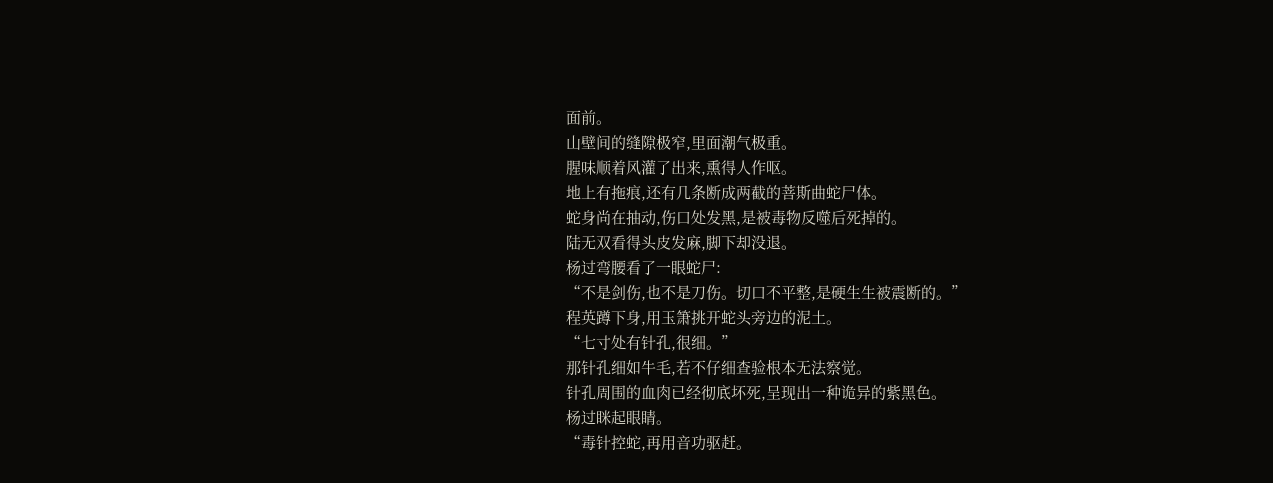面前。
山壁间的缝隙极窄,里面潮气极重。
腥味顺着风灌了出来,熏得人作呕。
地上有拖痕,还有几条断成两截的菩斯曲蛇尸体。
蛇身尚在抽动,伤口处发黑,是被毒物反噬后死掉的。
陆无双看得头皮发麻,脚下却没退。
杨过弯腰看了一眼蛇尸:
“不是剑伤,也不是刀伤。切口不平整,是硬生生被震断的。”
程英蹲下身,用玉箫挑开蛇头旁边的泥土。
“七寸处有针孔,很细。”
那针孔细如牛毛,若不仔细查验根本无法察觉。
针孔周围的血肉已经彻底坏死,呈现出一种诡异的紫黑色。
杨过眯起眼睛。
“毒针控蛇,再用音功驱赶。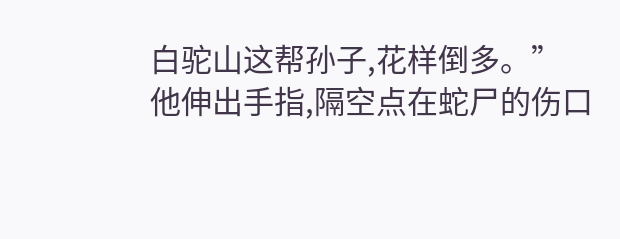白驼山这帮孙子,花样倒多。”
他伸出手指,隔空点在蛇尸的伤口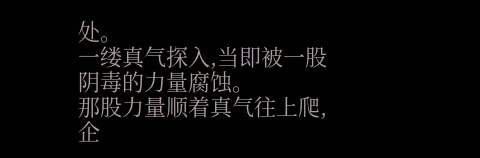处。
一缕真气探入,当即被一股阴毒的力量腐蚀。
那股力量顺着真气往上爬,企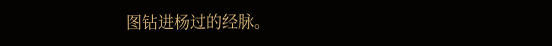图钻进杨过的经脉。